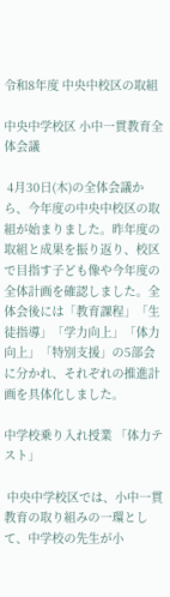令和8年度 中央中校区の取組

中央中学校区 小中一貫教育全体会議

 4月30日(木)の全体会議から、今年度の中央中校区の取組が始まりました。昨年度の取組と成果を振り返り、校区で目指す子ども像や今年度の全体計画を確認しました。全体会後には「教育課程」「生徒指導」「学力向上」「体力向上」「特別支援」の5部会に分かれ、それぞれの推進計画を具体化しました。

中学校乗り入れ授業 「体力テスト」

 中央中学校区では、小中一貫教育の取り組みの一環として、中学校の先生が小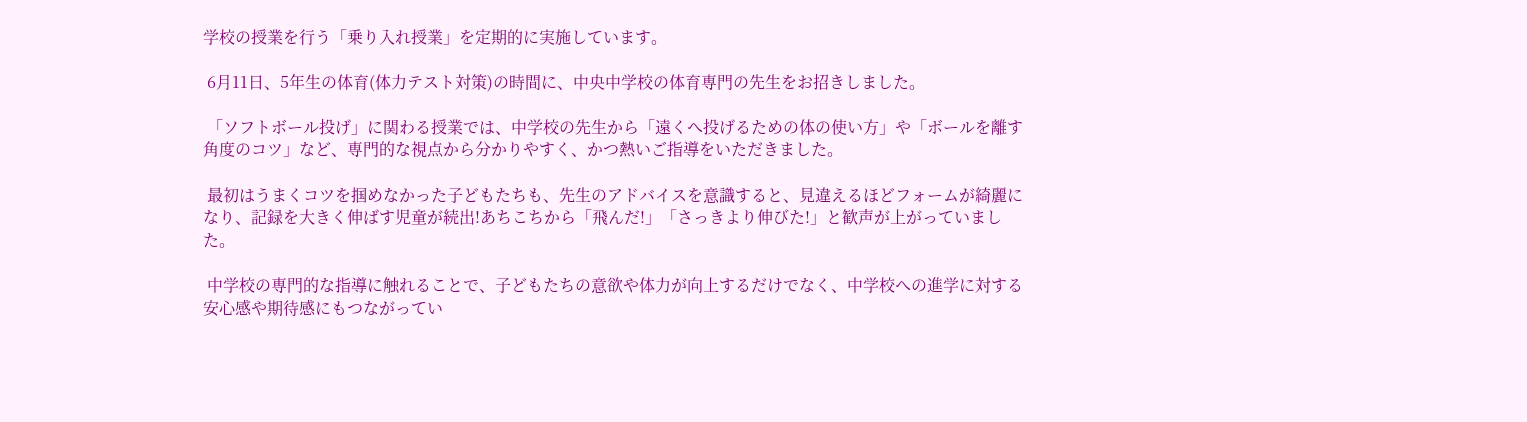学校の授業を行う「乗り入れ授業」を定期的に実施しています。

 6月11日、5年生の体育(体力テスト対策)の時間に、中央中学校の体育専門の先生をお招きしました。

 「ソフトボール投げ」に関わる授業では、中学校の先生から「遠くへ投げるための体の使い方」や「ボールを離す角度のコツ」など、専門的な視点から分かりやすく、かつ熱いご指導をいただきました。

 最初はうまくコツを掴めなかった子どもたちも、先生のアドバイスを意識すると、見違えるほどフォームが綺麗になり、記録を大きく伸ばす児童が続出!あちこちから「飛んだ!」「さっきより伸びた!」と歓声が上がっていました。

 中学校の専門的な指導に触れることで、子どもたちの意欲や体力が向上するだけでなく、中学校への進学に対する安心感や期待感にもつながってい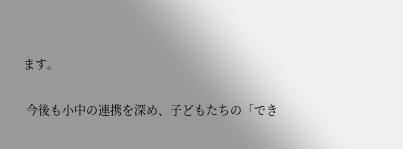ます。

 今後も小中の連携を深め、子どもたちの「でき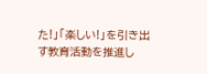た!」「楽しい!」を引き出す教育活動を推進し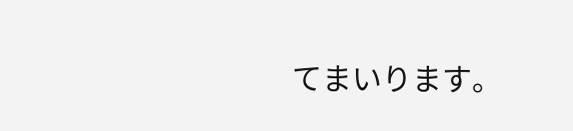てまいります。